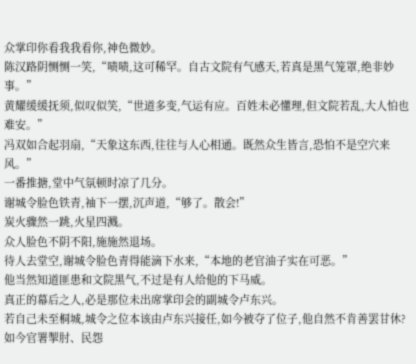众掌印你看我我看你,神色微妙。
陈汉路阴恻恻一笑,“啧啧,这可稀罕。自古文院有气感天,若真是黑气笼罩,绝非妙事。”
黄耀缓缓抚须,似叹似笑,“世道多变,气运有应。百姓未必懂理,但文院若乱,大人怕也难安。”
冯双如合起羽扇,“天象这东西,往往与人心相通。既然众生皆言,恐怕不是空穴来风。”
一番推搪,堂中气氛顿时凉了几分。
谢城令脸色铁青,袖下一摆,沉声道,“够了。散会!”
炭火骤然一跳,火星四溅。
众人脸色不阴不阳,施施然退场。
待人去堂空,谢城令脸色青得能滴下水来,“本地的老官油子实在可恶。”
他当然知道匪患和文院黑气,不过是有人给他的下马威。
真正的幕后之人,必是那位未出席掌印会的副城令卢东兴。
若自己未至桐城,城令之位本该由卢东兴接任,如今被夺了位子,他自然不肯善罢甘休?
如今官署掣肘、民怨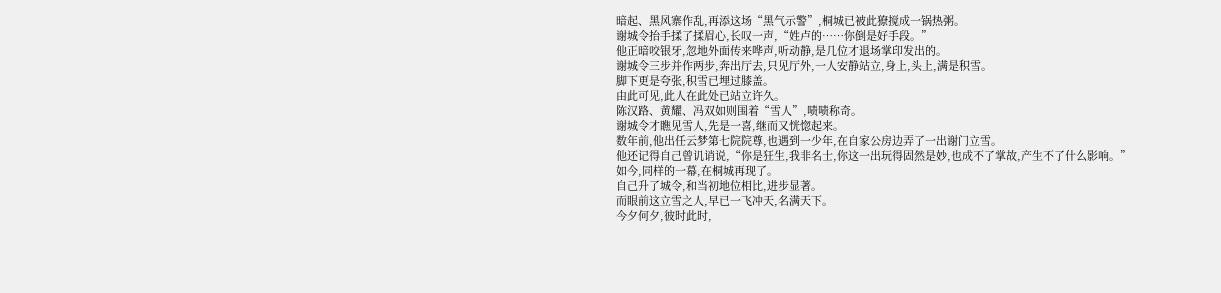暗起、黑风寨作乱,再添这场“黑气示警”,桐城已被此獠搅成一锅热粥。
谢城令抬手揉了揉眉心,长叹一声,“姓卢的……你倒是好手段。”
他正暗咬银牙,忽地外面传来哗声,听动静,是几位才退场掌印发出的。
谢城令三步并作两步,奔出厅去,只见厅外,一人安静站立,身上,头上,满是积雪。
脚下更是夸张,积雪已埋过膝盖。
由此可见,此人在此处已站立许久。
陈汉路、黄耀、冯双如则围着“雪人”,啧啧称奇。
谢城令才瞧见雪人,先是一喜,继而又恍惚起来。
数年前,他出任云梦第七院院尊,也遇到一少年,在自家公房边弄了一出谢门立雪。
他还记得自己曾讥诮说,“你是狂生,我非名士,你这一出玩得固然是妙,也成不了掌故,产生不了什么影响。”
如今,同样的一幕,在桐城再现了。
自己升了城令,和当初地位相比,进步显著。
而眼前这立雪之人,早已一飞冲天,名满天下。
今夕何夕,彼时此时,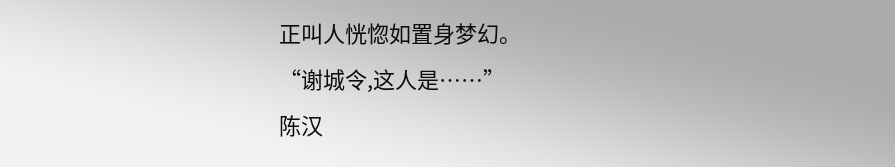正叫人恍惚如置身梦幻。
“谢城令,这人是……”
陈汉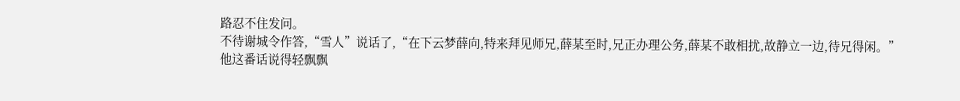路忍不住发问。
不待谢城令作答,“雪人”说话了,“在下云梦薛向,特来拜见师兄,薛某至时,兄正办理公务,薛某不敢相扰,故静立一边,待兄得闲。”
他这番话说得轻飘飘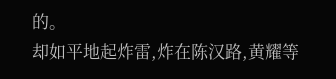的。
却如平地起炸雷,炸在陈汉路,黄耀等